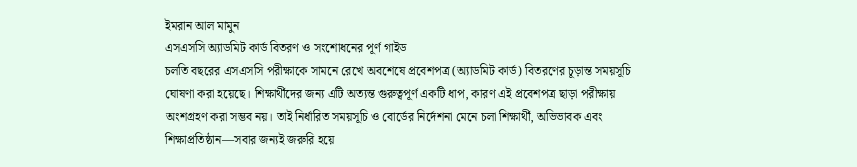ইমরান আল মামুন
এসএসসি অ্যাডমিট কার্ড বিতরণ ও সংশোধনের পূর্ণ গাইড
চলতি বছরের এসএসসি পরীক্ষাকে সামনে রেখে অবশেষে প্রবেশপত্র (অ্যাডমিট কার্ড) বিতরণের চূড়ান্ত সময়সূচি ঘোষণা করা হয়েছে। শিক্ষার্থীদের জন্য এটি অত্যন্ত গুরুত্বপূর্ণ একটি ধাপ, কারণ এই প্রবেশপত্র ছাড়া পরীক্ষায় অংশগ্রহণ করা সম্ভব নয়। তাই নির্ধারিত সময়সূচি ও বোর্ডের নির্দেশনা মেনে চলা শিক্ষার্থী, অভিভাবক এবং শিক্ষাপ্রতিষ্ঠান—সবার জন্যই জরুরি হয়ে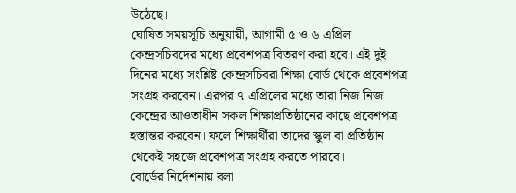উঠেছে।
ঘোষিত সময়সূচি অনুযায়ী, আগামী ৫ ও ৬ এপ্রিল কেন্দ্রসচিবদের মধ্যে প্রবেশপত্র বিতরণ করা হবে। এই দুই দিনের মধ্যে সংশ্লিষ্ট কেন্দ্রসচিবরা শিক্ষা বোর্ড থেকে প্রবেশপত্র সংগ্রহ করবেন। এরপর ৭ এপ্রিলের মধ্যে তারা নিজ নিজ কেন্দ্রের আওতাধীন সকল শিক্ষাপ্রতিষ্ঠানের কাছে প্রবেশপত্র হস্তান্তর করবেন। ফলে শিক্ষার্থীরা তাদের স্কুল বা প্রতিষ্ঠান থেকেই সহজে প্রবেশপত্র সংগ্রহ করতে পারবে।
বোর্ডের নির্দেশনায় বলা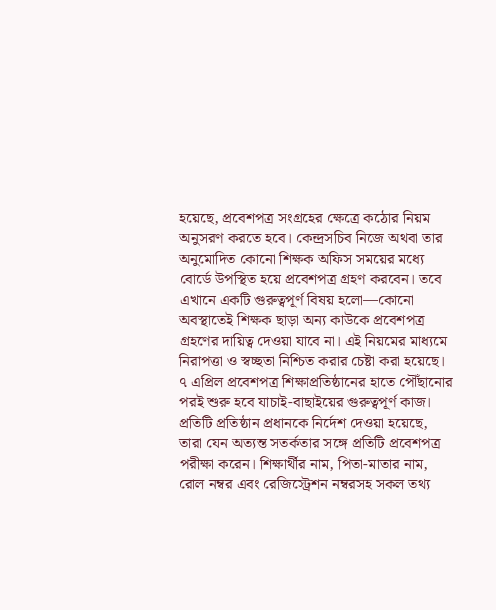হয়েছে, প্রবেশপত্র সংগ্রহের ক্ষেত্রে কঠোর নিয়ম অনুসরণ করতে হবে। কেন্দ্রসচিব নিজে অথবা তার অনুমোদিত কোনো শিক্ষক অফিস সময়ের মধ্যে বোর্ডে উপস্থিত হয়ে প্রবেশপত্র গ্রহণ করবেন। তবে এখানে একটি গুরুত্বপূর্ণ বিষয় হলো—কোনো অবস্থাতেই শিক্ষক ছাড়া অন্য কাউকে প্রবেশপত্র গ্রহণের দায়িত্ব দেওয়া যাবে না। এই নিয়মের মাধ্যমে নিরাপত্তা ও স্বচ্ছতা নিশ্চিত করার চেষ্টা করা হয়েছে।
৭ এপ্রিল প্রবেশপত্র শিক্ষাপ্রতিষ্ঠানের হাতে পৌঁছানোর পরই শুরু হবে যাচাই-বাছাইয়ের গুরুত্বপূর্ণ কাজ। প্রতিটি প্রতিষ্ঠান প্রধানকে নির্দেশ দেওয়া হয়েছে, তারা যেন অত্যন্ত সতর্কতার সঙ্গে প্রতিটি প্রবেশপত্র পরীক্ষা করেন। শিক্ষার্থীর নাম, পিতা-মাতার নাম, রোল নম্বর এবং রেজিস্ট্রেশন নম্বরসহ সকল তথ্য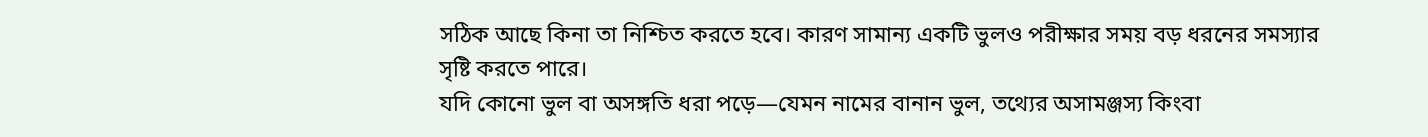সঠিক আছে কিনা তা নিশ্চিত করতে হবে। কারণ সামান্য একটি ভুলও পরীক্ষার সময় বড় ধরনের সমস্যার সৃষ্টি করতে পারে।
যদি কোনো ভুল বা অসঙ্গতি ধরা পড়ে—যেমন নামের বানান ভুল, তথ্যের অসামঞ্জস্য কিংবা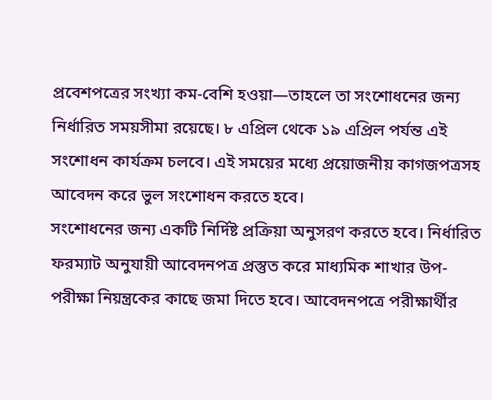প্রবেশপত্রের সংখ্যা কম-বেশি হওয়া—তাহলে তা সংশোধনের জন্য নির্ধারিত সময়সীমা রয়েছে। ৮ এপ্রিল থেকে ১৯ এপ্রিল পর্যন্ত এই সংশোধন কার্যক্রম চলবে। এই সময়ের মধ্যে প্রয়োজনীয় কাগজপত্রসহ আবেদন করে ভুল সংশোধন করতে হবে।
সংশোধনের জন্য একটি নির্দিষ্ট প্রক্রিয়া অনুসরণ করতে হবে। নির্ধারিত ফরম্যাট অনুযায়ী আবেদনপত্র প্রস্তুত করে মাধ্যমিক শাখার উপ-পরীক্ষা নিয়ন্ত্রকের কাছে জমা দিতে হবে। আবেদনপত্রে পরীক্ষার্থীর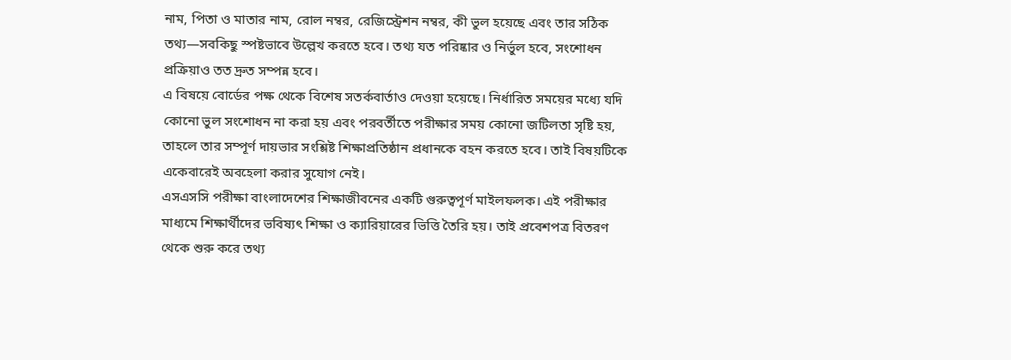নাম, পিতা ও মাতার নাম, রোল নম্বর, রেজিস্ট্রেশন নম্বর, কী ভুল হয়েছে এবং তার সঠিক তথ্য—সবকিছু স্পষ্টভাবে উল্লেখ করতে হবে। তথ্য যত পরিষ্কার ও নির্ভুল হবে, সংশোধন প্রক্রিয়াও তত দ্রুত সম্পন্ন হবে।
এ বিষয়ে বোর্ডের পক্ষ থেকে বিশেষ সতর্কবার্তাও দেওয়া হয়েছে। নির্ধারিত সময়ের মধ্যে যদি কোনো ভুল সংশোধন না করা হয় এবং পরবর্তীতে পরীক্ষার সময় কোনো জটিলতা সৃষ্টি হয়, তাহলে তার সম্পূর্ণ দায়ভার সংশ্লিষ্ট শিক্ষাপ্রতিষ্ঠান প্রধানকে বহন করতে হবে। তাই বিষয়টিকে একেবারেই অবহেলা করার সুযোগ নেই।
এসএসসি পরীক্ষা বাংলাদেশের শিক্ষাজীবনের একটি গুরুত্বপূর্ণ মাইলফলক। এই পরীক্ষার মাধ্যমে শিক্ষার্থীদের ভবিষ্যৎ শিক্ষা ও ক্যারিয়ারের ভিত্তি তৈরি হয়। তাই প্রবেশপত্র বিতরণ থেকে শুরু করে তথ্য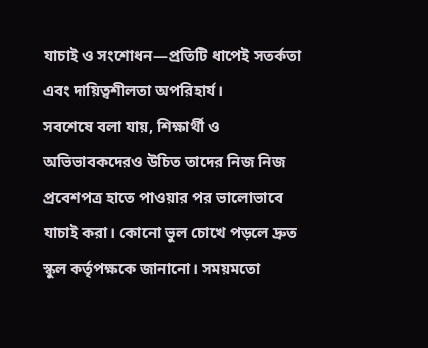যাচাই ও সংশোধন—প্রতিটি ধাপেই সতর্কতা এবং দায়িত্বশীলতা অপরিহার্য।
সবশেষে বলা যায়, শিক্ষার্থী ও অভিভাবকদেরও উচিত তাদের নিজ নিজ প্রবেশপত্র হাতে পাওয়ার পর ভালোভাবে যাচাই করা। কোনো ভুল চোখে পড়লে দ্রুত স্কুল কর্তৃপক্ষকে জানানো। সময়মতো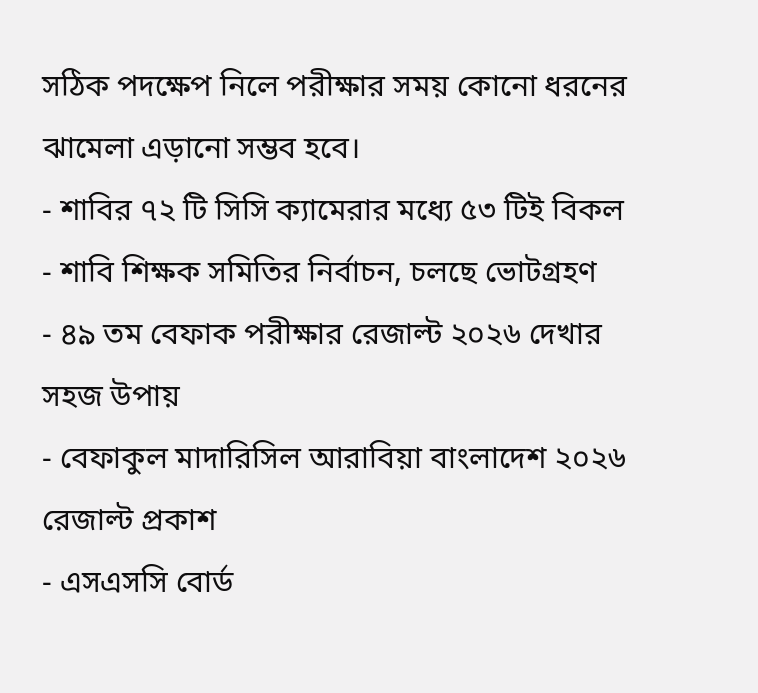সঠিক পদক্ষেপ নিলে পরীক্ষার সময় কোনো ধরনের ঝামেলা এড়ানো সম্ভব হবে।
- শাবির ৭২ টি সিসি ক্যামেরার মধ্যে ৫৩ টিই বিকল
- শাবি শিক্ষক সমিতির নির্বাচন, চলছে ভোটগ্রহণ
- ৪৯ তম বেফাক পরীক্ষার রেজাল্ট ২০২৬ দেখার সহজ উপায়
- বেফাকুল মাদারিসিল আরাবিয়া বাংলাদেশ ২০২৬ রেজাল্ট প্রকাশ
- এসএসসি বোর্ড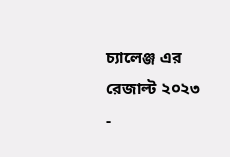চ্যালেঞ্জ এর রেজাল্ট ২০২৩
-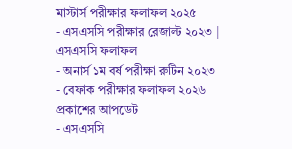মাস্টার্স পরীক্ষার ফলাফল ২০২৫
- এসএসসি পরীক্ষার রেজাল্ট ২০২৩ | এসএসসি ফলাফল
- অনার্স ১ম বর্ষ পরীক্ষা রুটিন ২০২৩
- বেফাক পরীক্ষার ফলাফল ২০২৬ প্রকাশের আপডেট
- এসএসসি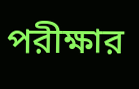পরীক্ষার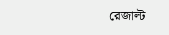রেজাল্ট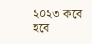২০২৩ কবে হবে